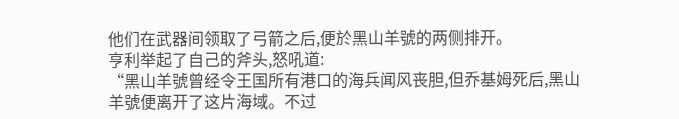他们在武器间领取了弓箭之后,便於黑山羊號的两侧排开。
亨利举起了自己的斧头,怒吼道:
“黑山羊號曾经令王国所有港口的海兵闻风丧胆,但乔基姆死后,黑山羊號便离开了这片海域。不过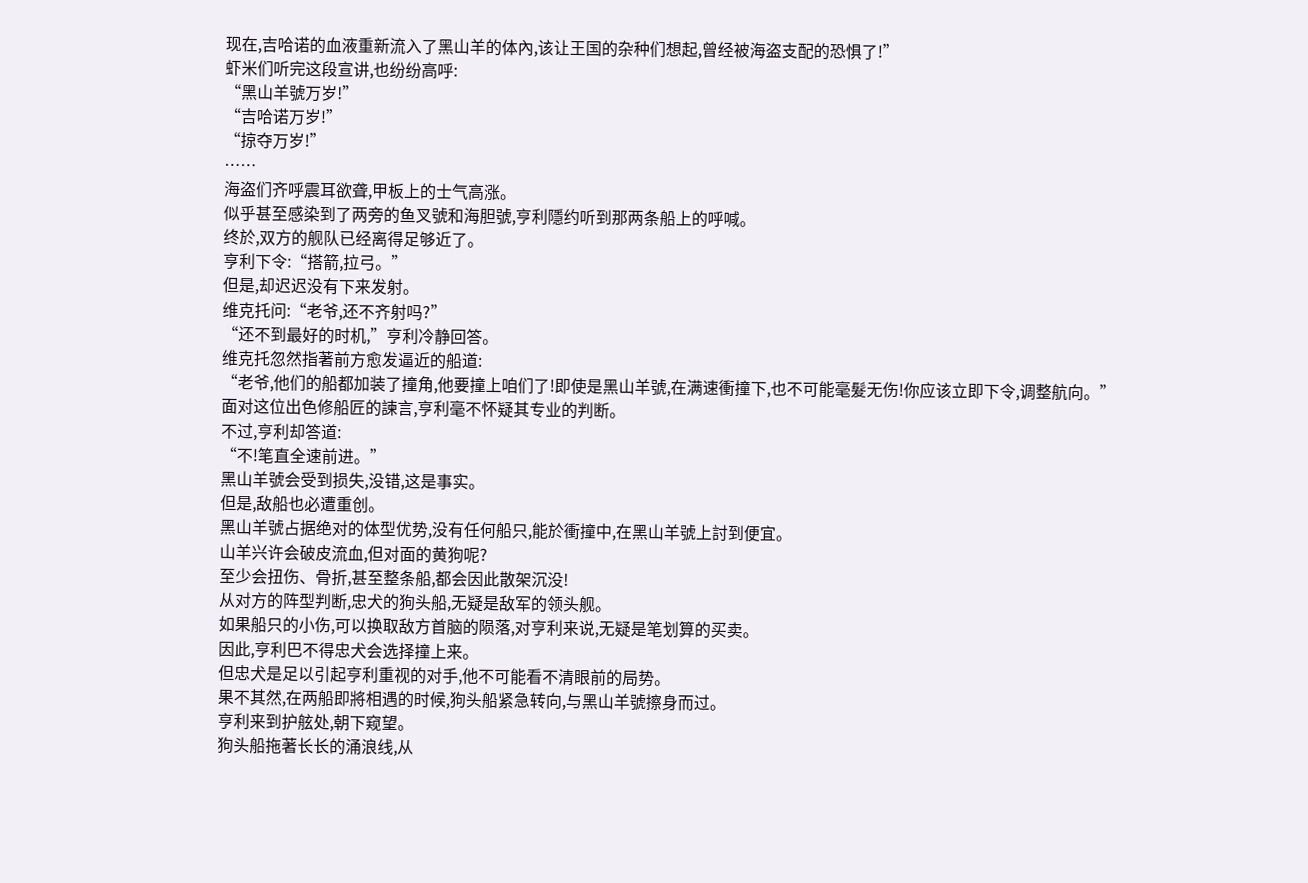现在,吉哈诺的血液重新流入了黑山羊的体內,该让王国的杂种们想起,曾经被海盗支配的恐惧了!”
虾米们听完这段宣讲,也纷纷高呼:
“黑山羊號万岁!”
“吉哈诺万岁!”
“掠夺万岁!”
……
海盗们齐呼震耳欲聋,甲板上的士气高涨。
似乎甚至感染到了两旁的鱼叉號和海胆號,亨利隱约听到那两条船上的呼喊。
终於,双方的舰队已经离得足够近了。
亨利下令:“搭箭,拉弓。”
但是,却迟迟没有下来发射。
维克托问:“老爷,还不齐射吗?”
“还不到最好的时机,”亨利冷静回答。
维克托忽然指著前方愈发逼近的船道:
“老爷,他们的船都加装了撞角,他要撞上咱们了!即使是黑山羊號,在满速衝撞下,也不可能毫髮无伤!你应该立即下令,调整航向。”
面对这位出色修船匠的諫言,亨利毫不怀疑其专业的判断。
不过,亨利却答道:
“不!笔直全速前进。”
黑山羊號会受到损失,没错,这是事实。
但是,敌船也必遭重创。
黑山羊號占据绝对的体型优势,没有任何船只,能於衝撞中,在黑山羊號上討到便宜。
山羊兴许会破皮流血,但对面的黄狗呢?
至少会扭伤、骨折,甚至整条船,都会因此散架沉没!
从对方的阵型判断,忠犬的狗头船,无疑是敌军的领头舰。
如果船只的小伤,可以换取敌方首脑的陨落,对亨利来说,无疑是笔划算的买卖。
因此,亨利巴不得忠犬会选择撞上来。
但忠犬是足以引起亨利重视的对手,他不可能看不清眼前的局势。
果不其然,在两船即將相遇的时候,狗头船紧急转向,与黑山羊號擦身而过。
亨利来到护舷处,朝下窥望。
狗头船拖著长长的涌浪线,从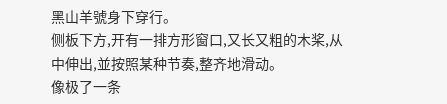黑山羊號身下穿行。
侧板下方,开有一排方形窗口,又长又粗的木桨,从中伸出,並按照某种节奏,整齐地滑动。
像极了一条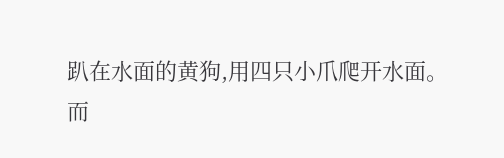趴在水面的黄狗,用四只小爪爬开水面。
而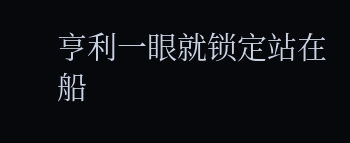亨利一眼就锁定站在船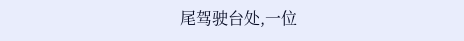尾驾驶台处,一位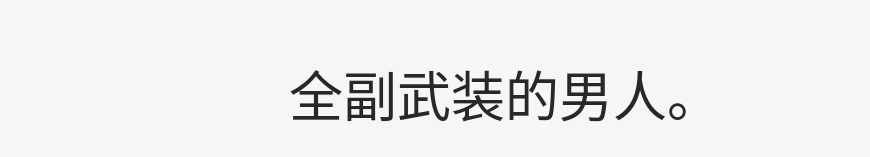全副武装的男人。